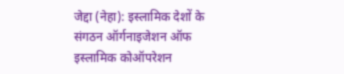जेद्दा (नेहा): इस्लामिक देशों के संगठन ऑर्गनाइजेशन ऑफ इस्लामिक कोऑपरेशन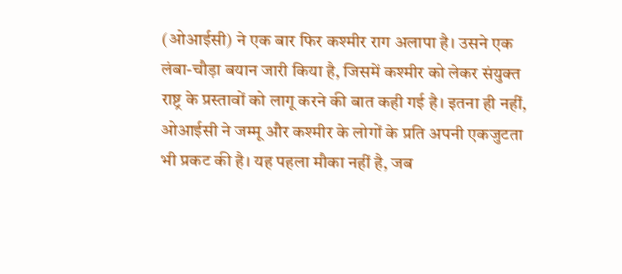(ओआईसी) ने एक बार फिर कश्मीर राग अलापा है। उसने एक लंबा-चौड़ा बयान जारी किया है, जिसमें कश्मीर को लेकर संयुक्त राष्ट्र के प्रस्तावों को लागू करने की बात कही गई है। इतना ही नहीं, ओआईसी ने जम्मू और कश्मीर के लोगों के प्रति अपनी एकजुटता भी प्रकट की है। यह पहला मौका नहीं है, जब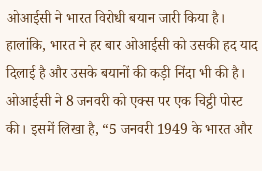ओआईसी ने भारत विरोधी बयान जारी किया है। हालांकि, भारत ने हर बार ओआईसी को उसकी हद याद दिलाई है और उसके बयानों की कड़ी निंदा भी की है।
ओआईसी ने 8 जनवरी को एक्स पर एक चिट्ठी पोस्ट की। इसमें लिखा है, “5 जनवरी 1949 के भारत और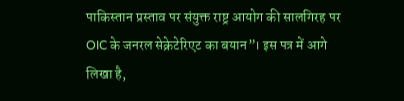पाकिस्तान प्रस्ताव पर संयुक्त राष्ट्र आयोग की सालगिरह पर OIC के जनरल सेक्रेटेरिएट का बयान”। इस पत्र में आगे लिखा है,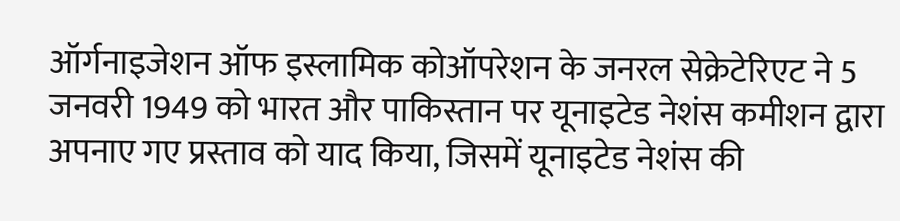ऑर्गनाइजेशन ऑफ इस्लामिक कोऑपरेशन के जनरल सेक्रेटेरिएट ने 5 जनवरी 1949 को भारत और पाकिस्तान पर यूनाइटेड नेशंस कमीशन द्वारा अपनाए गए प्रस्ताव को याद किया, जिसमें यूनाइटेड नेशंस की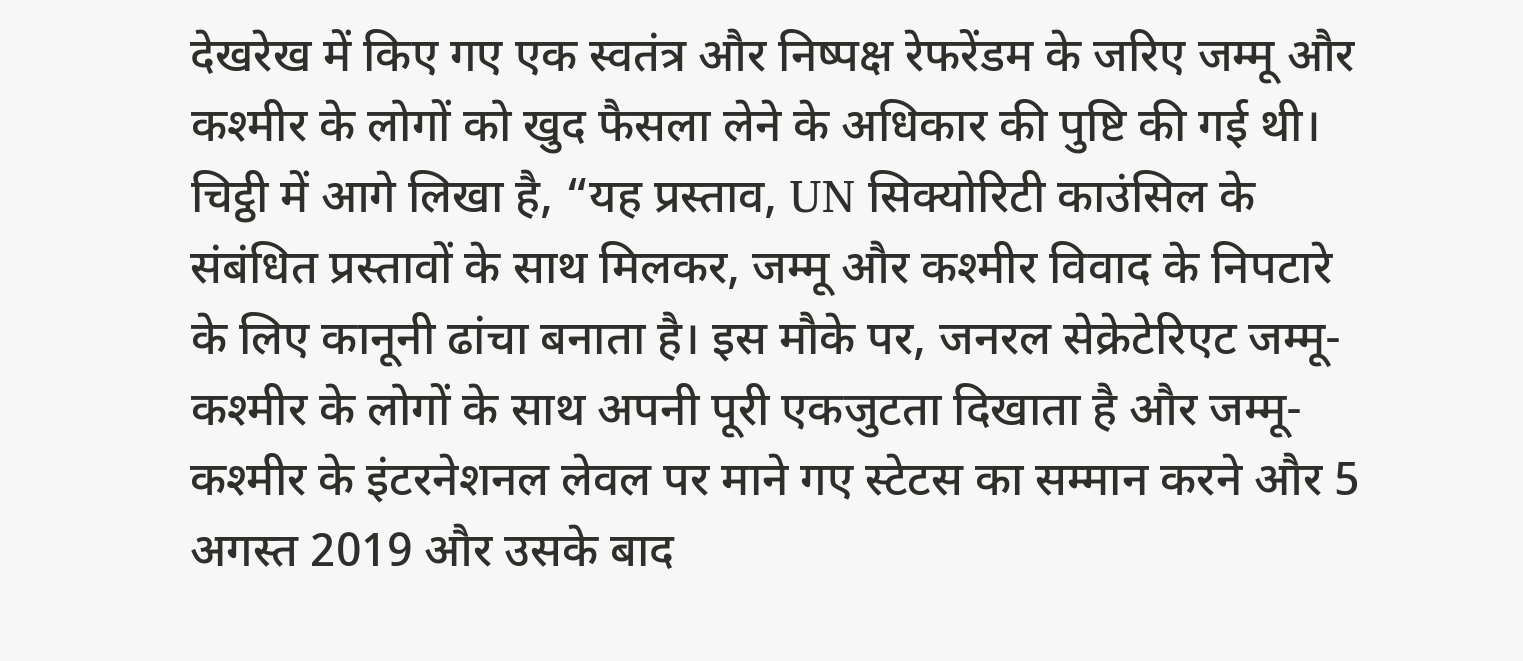देखरेख में किए गए एक स्वतंत्र और निष्पक्ष रेफरेंडम के जरिए जम्मू और कश्मीर के लोगों को खुद फैसला लेने के अधिकार की पुष्टि की गई थी।
चिट्ठी में आगे लिखा है, “यह प्रस्ताव, UN सिक्योरिटी काउंसिल के संबंधित प्रस्तावों के साथ मिलकर, जम्मू और कश्मीर विवाद के निपटारे के लिए कानूनी ढांचा बनाता है। इस मौके पर, जनरल सेक्रेटेरिएट जम्मू-कश्मीर के लोगों के साथ अपनी पूरी एकजुटता दिखाता है और जम्मू-कश्मीर के इंटरनेशनल लेवल पर माने गए स्टेटस का सम्मान करने और 5 अगस्त 2019 और उसके बाद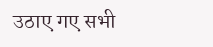उठाए गए सभी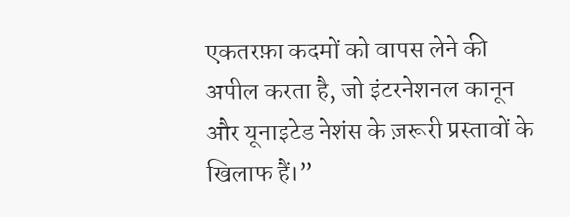एकतरफ़ा कदमों को वापस लेने की अपील करता है, जो इंटरनेशनल कानून और यूनाइटेड नेशंस के ज़रूरी प्रस्तावों के खिलाफ हैं।”